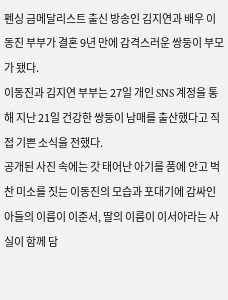펜싱 금메달리스트 출신 방송인 김지연과 배우 이동진 부부가 결혼 9년 만에 감격스러운 쌍둥이 부모가 됐다.
이동진과 김지연 부부는 27일 개인 SNS 계정을 통해 지난 21일 건강한 쌍둥이 남매를 출산했다고 직접 기쁜 소식을 전했다.
공개된 사진 속에는 갓 태어난 아기를 품에 안고 벅찬 미소를 짓는 이동진의 모습과 포대기에 감싸인 아들의 이름이 이준서, 딸의 이름이 이서아라는 사실이 함께 담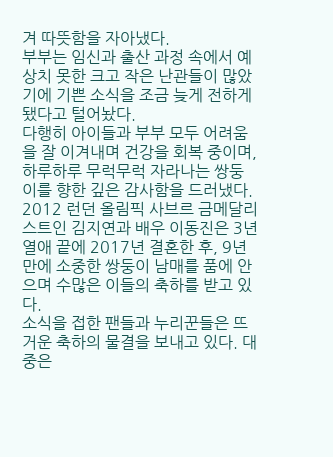겨 따뜻함을 자아냈다.
부부는 임신과 출산 과정 속에서 예상치 못한 크고 작은 난관들이 많았기에 기쁜 소식을 조금 늦게 전하게 됐다고 털어놨다.
다행히 아이들과 부부 모두 어려움을 잘 이겨내며 건강을 회복 중이며, 하루하루 무럭무럭 자라나는 쌍둥이를 향한 깊은 감사함을 드러냈다.
2012 런던 올림픽 사브르 금메달리스트인 김지연과 배우 이동진은 3년 열애 끝에 2017년 결혼한 후, 9년 만에 소중한 쌍둥이 남매를 품에 안으며 수많은 이들의 축하를 받고 있다.
소식을 접한 팬들과 누리꾼들은 뜨거운 축하의 물결을 보내고 있다. 대중은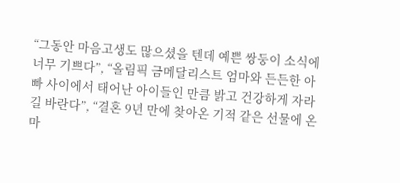“그동안 마음고생도 많으셨을 텐데 예쁜 쌍둥이 소식에 너무 기쁘다”, “올림픽 금메달리스트 엄마와 든든한 아빠 사이에서 태어난 아이들인 만큼 밝고 건강하게 자라길 바란다”, “결혼 9년 만에 찾아온 기적 같은 선물에 온 마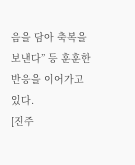음을 담아 축복을 보낸다” 등 훈훈한 반응을 이어가고 있다.
[진주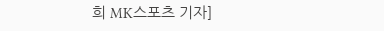희 MK스포츠 기자]